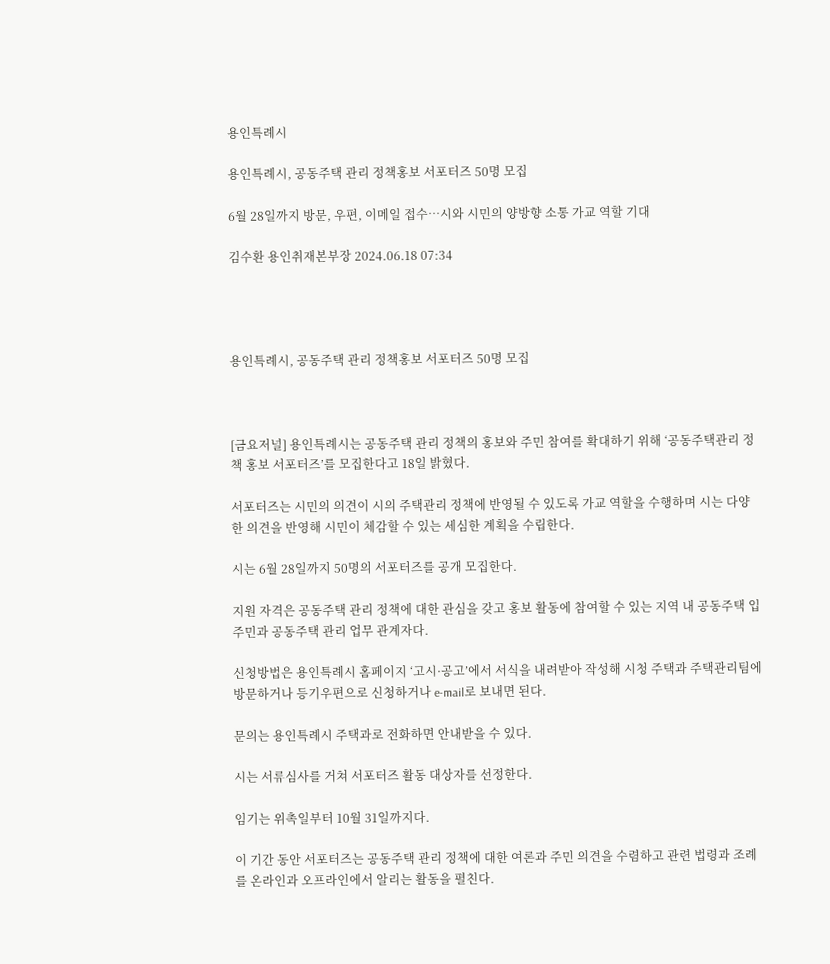용인특례시

용인특례시, 공동주택 관리 정책홍보 서포터즈 50명 모집

6월 28일까지 방문, 우편, 이메일 접수…시와 시민의 양방향 소통 가교 역할 기대

김수환 용인취재본부장 2024.06.18 07:34




용인특례시, 공동주택 관리 정책홍보 서포터즈 50명 모집



[금요저널] 용인특례시는 공동주택 관리 정책의 홍보와 주민 참여를 확대하기 위해 ‘공동주택관리 정책 홍보 서포터즈’를 모집한다고 18일 밝혔다.

서포터즈는 시민의 의견이 시의 주택관리 정책에 반영될 수 있도록 가교 역할을 수행하며 시는 다양한 의견을 반영해 시민이 체감할 수 있는 세심한 계획을 수립한다.

시는 6월 28일까지 50명의 서포터즈를 공개 모집한다.

지원 자격은 공동주택 관리 정책에 대한 관심을 갖고 홍보 활동에 참여할 수 있는 지역 내 공동주택 입주민과 공동주택 관리 업무 관계자다.

신청방법은 용인특례시 홈페이지 ‘고시·공고’에서 서식을 내려받아 작성해 시청 주택과 주택관리팀에 방문하거나 등기우편으로 신청하거나 e-mail로 보내면 된다.

문의는 용인특례시 주택과로 전화하면 안내받을 수 있다.

시는 서류심사를 거쳐 서포터즈 활동 대상자를 선정한다.

임기는 위촉일부터 10월 31일까지다.

이 기간 동안 서포터즈는 공동주택 관리 정책에 대한 여론과 주민 의견을 수렴하고 관련 법령과 조례를 온라인과 오프라인에서 알리는 활동을 펼친다.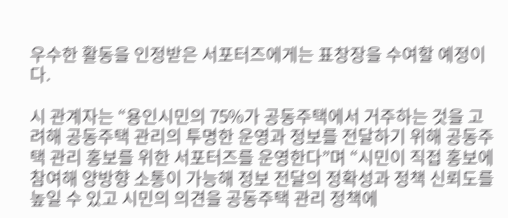우수한 활동을 인정받은 서포터즈에게는 표창장을 수여할 예정이다.

시 관계자는 “용인시민의 75%가 공동주택에서 거주하는 것을 고려해 공동주택 관리의 투명한 운영과 정보를 전달하기 위해 공동주택 관리 홍보를 위한 서포터즈를 운영한다”며 “시민이 직접 홍보에 참여해 양방향 소통이 가능해 정보 전달의 정확성과 정책 신뢰도를 높일 수 있고 시민의 의견을 공동주택 관리 정책에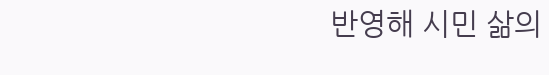반영해 시민 삶의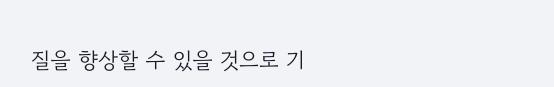질을 향상할 수 있을 것으로 기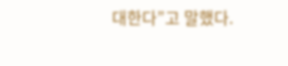대한다”고 말했다.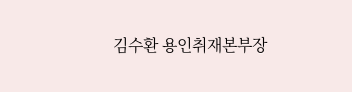김수환 용인취재본부장